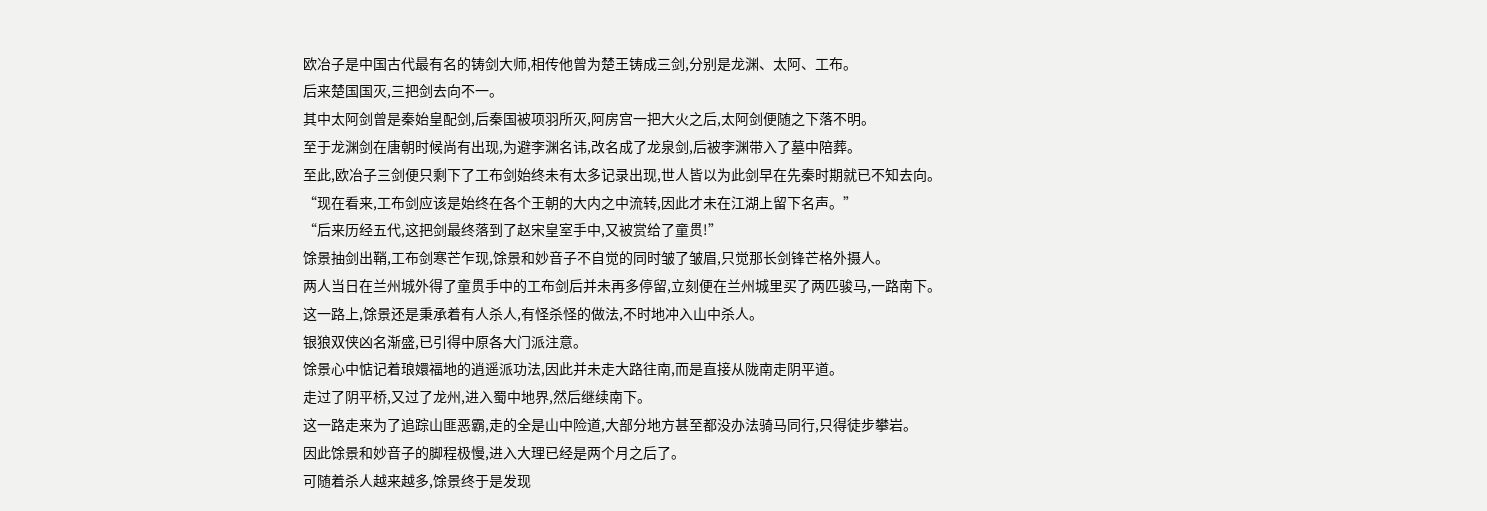欧冶子是中国古代最有名的铸剑大师,相传他曾为楚王铸成三剑,分别是龙渊、太阿、工布。
后来楚国国灭,三把剑去向不一。
其中太阿剑曾是秦始皇配剑,后秦国被项羽所灭,阿房宫一把大火之后,太阿剑便随之下落不明。
至于龙渊剑在唐朝时候尚有出现,为避李渊名讳,改名成了龙泉剑,后被李渊带入了墓中陪葬。
至此,欧冶子三剑便只剩下了工布剑始终未有太多记录出现,世人皆以为此剑早在先秦时期就已不知去向。
“现在看来,工布剑应该是始终在各个王朝的大内之中流转,因此才未在江湖上留下名声。”
“后来历经五代,这把剑最终落到了赵宋皇室手中,又被赏给了童贯!”
馀景抽剑出鞘,工布剑寒芒乍现,馀景和妙音子不自觉的同时皱了皱眉,只觉那长剑锋芒格外摄人。
两人当日在兰州城外得了童贯手中的工布剑后并未再多停留,立刻便在兰州城里买了两匹骏马,一路南下。
这一路上,馀景还是秉承着有人杀人,有怪杀怪的做法,不时地冲入山中杀人。
银狼双侠凶名渐盛,已引得中原各大门派注意。
馀景心中惦记着琅嬛福地的逍遥派功法,因此并未走大路往南,而是直接从陇南走阴平道。
走过了阴平桥,又过了龙州,进入蜀中地界,然后继续南下。
这一路走来为了追踪山匪恶霸,走的全是山中险道,大部分地方甚至都没办法骑马同行,只得徒步攀岩。
因此馀景和妙音子的脚程极慢,进入大理已经是两个月之后了。
可随着杀人越来越多,馀景终于是发现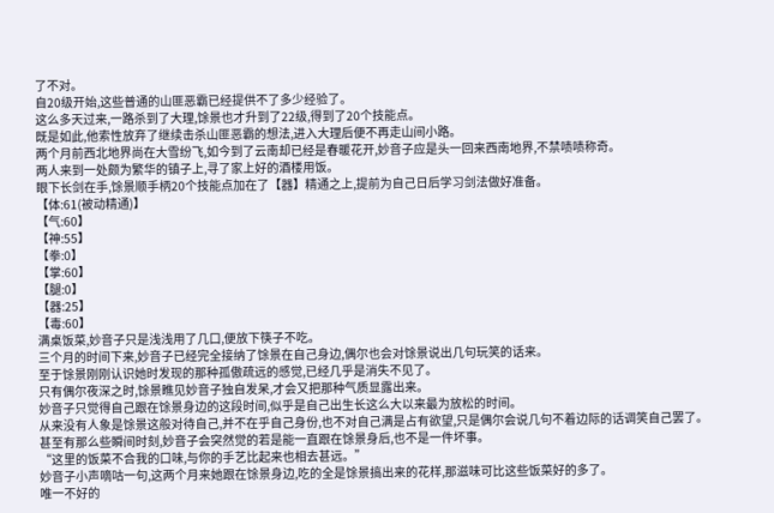了不对。
自20级开始,这些普通的山匪恶霸已经提供不了多少经验了。
这么多天过来,一路杀到了大理,馀景也才升到了22级,得到了20个技能点。
既是如此,他索性放弃了继续击杀山匪恶霸的想法,进入大理后便不再走山间小路。
两个月前西北地界尚在大雪纷飞,如今到了云南却已经是春暖花开,妙音子应是头一回来西南地界,不禁啧啧称奇。
两人来到一处颇为繁华的镇子上,寻了家上好的酒楼用饭。
眼下长剑在手,馀景顺手柄20个技能点加在了【器】精通之上,提前为自己日后学习剑法做好准备。
【体:61(被动精通)】
【气:60】
【神:55】
【拳:0】
【掌:60】
【腿:0】
【器:25】
【毒:60】
满桌饭菜,妙音子只是浅浅用了几口,便放下筷子不吃。
三个月的时间下来,妙音子已经完全接纳了馀景在自己身边,偶尔也会对馀景说出几句玩笑的话来。
至于馀景刚刚认识她时发现的那种孤傲疏远的感觉,已经几乎是消失不见了。
只有偶尔夜深之时,馀景瞧见妙音子独自发呆,才会又把那种气质显露出来。
妙音子只觉得自己跟在馀景身边的这段时间,似乎是自己出生长这么大以来最为放松的时间。
从来没有人象是馀景这般对待自己,并不在乎自己身份,也不对自己满是占有欲望,只是偶尔会说几句不着边际的话调笑自己罢了。
甚至有那么些瞬间时刻,妙音子会突然觉的若是能一直跟在馀景身后,也不是一件坏事。
“这里的饭菜不合我的口味,与你的手艺比起来也相去甚远。”
妙音子小声嘀咕一句,这两个月来她跟在馀景身边,吃的全是馀景搞出来的花样,那滋味可比这些饭菜好的多了。
唯一不好的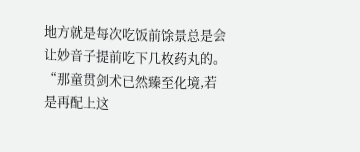地方就是每次吃饭前馀景总是会让妙音子提前吃下几枚药丸的。
“那童贯剑术已然臻至化境,若是再配上这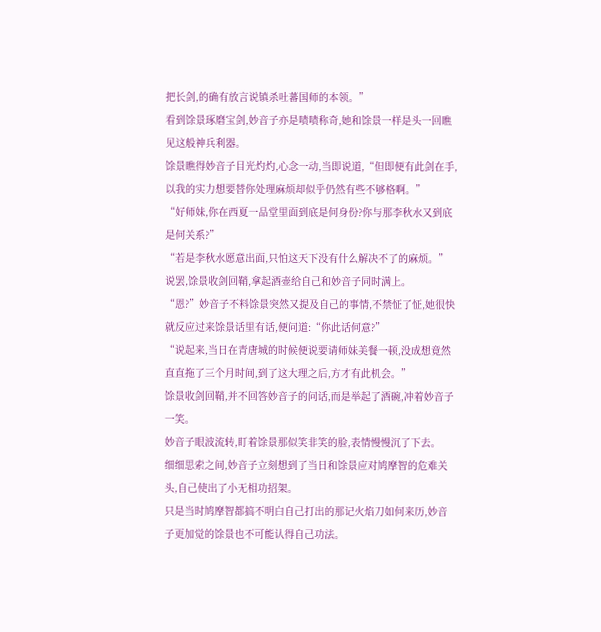把长剑,的确有放言说镇杀吐蕃国师的本领。”
看到馀景琢磨宝剑,妙音子亦是啧啧称奇,她和馀景一样是头一回瞧见这般神兵利器。
馀景瞧得妙音子目光灼灼,心念一动,当即说道,“但即便有此剑在手,以我的实力想要替你处理麻烦却似乎仍然有些不够格啊。”
“好师妹,你在西夏一品堂里面到底是何身份?你与那李秋水又到底是何关系?”
“若是李秋水愿意出面,只怕这天下没有什么解决不了的麻烦。”
说罢,馀景收剑回鞘,拿起酒壶给自己和妙音子同时满上。
“恩?”妙音子不料馀景突然又提及自己的事情,不禁怔了怔,她很快就反应过来馀景话里有话,便问道:“你此话何意?”
“说起来,当日在青唐城的时候便说要请师妹美餐一顿,没成想竟然直直拖了三个月时间,到了这大理之后,方才有此机会。”
馀景收剑回鞘,并不回答妙音子的问话,而是举起了酒碗,冲着妙音子一笑。
妙音子眼波流转,盯着馀景那似笑非笑的脸,表情慢慢沉了下去。
细细思索之间,妙音子立刻想到了当日和馀景应对鸠摩智的危难关头,自己使出了小无相功招架。
只是当时鸠摩智都搞不明白自己打出的那记火焰刀如何来历,妙音子更加觉的馀景也不可能认得自己功法。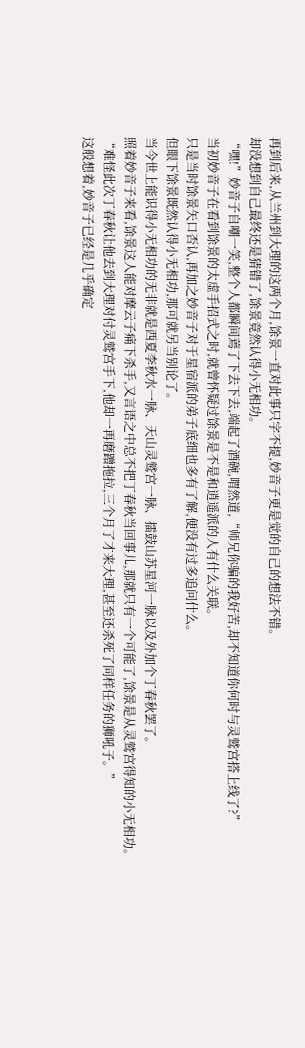再到后来,从兰州到大理的这两个月,馀景一直对此事只字不提,妙音子更是觉的自己的想法不错。
却没想到自己最终还是猜错了,馀景竟然认得小无相功。
“嘿!”妙音子自嘲一笑,整个人都瞬间蔫了下去下去,端起了酒碗,喟然道,“师兄你骗的我好苦,却不知道你何时与灵鹫宫搭上线了?”
当初妙音子在看到馀景的太虚手招式之时,就曾怀疑过馀景是不是和逍遥派的人有什么关联。
只是当时馀景矢口否认,再加之妙音子对于星宿派的弟子底细也多有了解,便没有过多追问什么。
但眼下馀景既然认得小无相功,那可就另当别论了。
当今世上能识得小无相功的无非就是西夏李秋水一脉、天山灵鹫宫一脉、擂鼓山苏星河一脉以及外加个丁春秋罢了。
照着妙音子来看,馀景这人能对摩云子痛下杀手,又言语之中总不把丁春秋当回事儿,那就只有一个可能了,馀景是从灵鹫宫得知的小无相功。
“难怪此次丁春秋让他去到大理对付灵鹫宫手下,他却一再磨蹭拖拉,三个月了才来大理,甚至还杀死了同样任务的狮吼子。”
这般想着,妙音子已经是几乎确定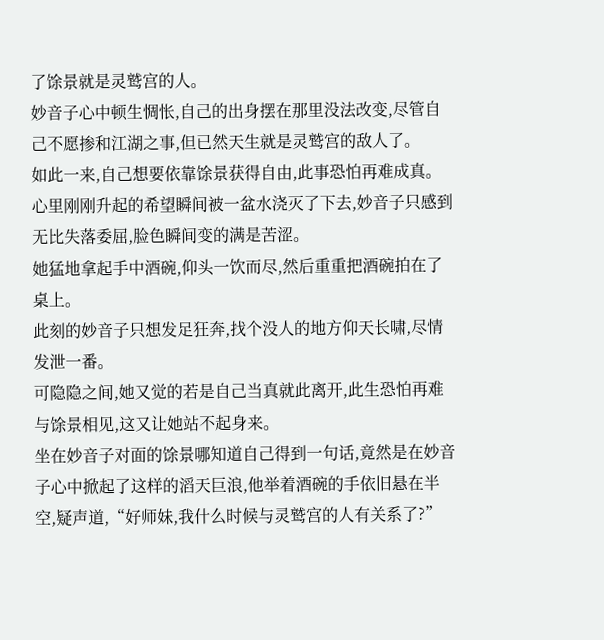了馀景就是灵鹫宫的人。
妙音子心中顿生惆怅,自己的出身摆在那里没法改变,尽管自己不愿掺和江湖之事,但已然天生就是灵鹫宫的敌人了。
如此一来,自己想要依靠馀景获得自由,此事恐怕再难成真。
心里刚刚升起的希望瞬间被一盆水浇灭了下去,妙音子只感到无比失落委屈,脸色瞬间变的满是苦涩。
她猛地拿起手中酒碗,仰头一饮而尽,然后重重把酒碗拍在了桌上。
此刻的妙音子只想发足狂奔,找个没人的地方仰天长啸,尽情发泄一番。
可隐隐之间,她又觉的若是自己当真就此离开,此生恐怕再难与馀景相见,这又让她站不起身来。
坐在妙音子对面的馀景哪知道自己得到一句话,竟然是在妙音子心中掀起了这样的滔天巨浪,他举着酒碗的手依旧悬在半空,疑声道,“好师妹,我什么时候与灵鹫宫的人有关系了?”